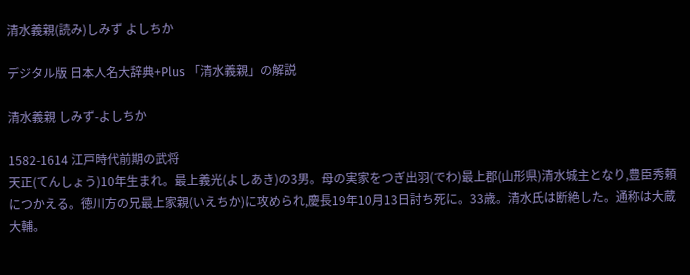清水義親(読み)しみず よしちか

デジタル版 日本人名大辞典+Plus 「清水義親」の解説

清水義親 しみず-よしちか

1582-1614 江戸時代前期の武将
天正(てんしょう)10年生まれ。最上義光(よしあき)の3男。母の実家をつぎ出羽(でわ)最上郡(山形県)清水城主となり,豊臣秀頼につかえる。徳川方の兄最上家親(いえちか)に攻められ,慶長19年10月13日討ち死に。33歳。清水氏は断絶した。通称は大蔵大輔。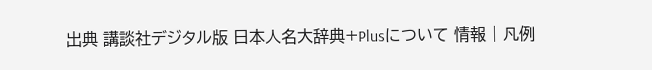出典 講談社デジタル版 日本人名大辞典+Plusについて 情報 | 凡例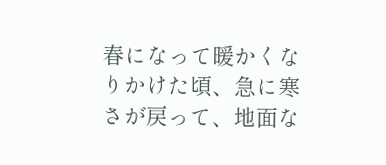春になって暖かくなりかけた頃、急に寒さが戻って、地面な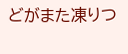どがまた凍りつ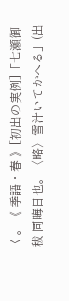く。《 季語・春 》[初出の実例]「七瀬御秡 同晦日也。〈略〉雪汁いてかへる」(出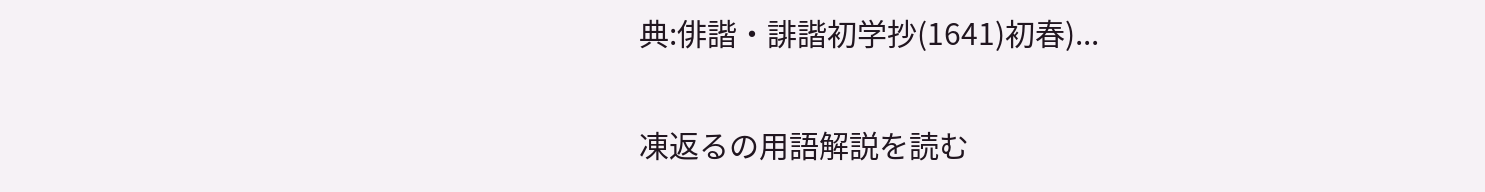典:俳諧・誹諧初学抄(1641)初春)...

凍返るの用語解説を読む